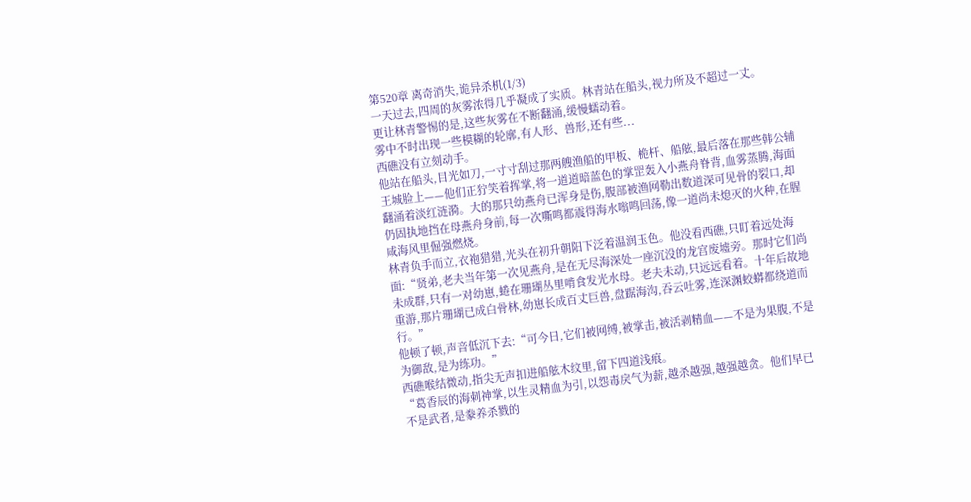第520章 离奇消失,诡异杀机(1/3)
一天过去,四周的灰雾浓得几乎凝成了实质。林青站在船头,视力所及不超过一丈。
更让林青警惕的是,这些灰雾在不断翻涌,缓慢蠕动着。
雾中不时出现一些模糊的轮廓,有人形、兽形,还有些...
西礁没有立刻动手。
他站在船头,目光如刀,一寸寸刮过那两艘渔船的甲板、桅杆、船舷,最后落在那些韩公辅王城脸上——他们正狞笑着挥掌,将一道道暗蓝色的掌罡轰入小燕舟脊背,血雾蒸腾,海面翻涌着淡红涟漪。大的那只幼燕舟已浑身是伤,腹部被渔网勒出数道深可见骨的裂口,却仍固执地挡在母燕舟身前,每一次嘶鸣都震得海水嗡鸣回荡,像一道尚未熄灭的火种,在腥咸海风里倔强燃烧。
林青负手而立,衣袍猎猎,光头在初升朝阳下泛着温润玉色。他没看西礁,只盯着远处海面:“贤弟,老夫当年第一次见燕舟,是在无尽海深处一座沉没的龙宫废墟旁。那时它们尚未成群,只有一对幼崽,蜷在珊瑚丛里啃食发光水母。老夫未动,只远远看着。十年后故地重游,那片珊瑚已成白骨林,幼崽长成百丈巨兽,盘踞海沟,吞云吐雾,连深渊蛟蟒都绕道而行。”
他顿了顿,声音低沉下去:“可今日,它们被网缚,被掌击,被活剥精血——不是为果腹,不是为御敌,是为练功。”
西礁喉结微动,指尖无声扣进船舷木纹里,留下四道浅痕。
“葛香辰的海刺神掌,以生灵精血为引,以怨毒戾气为薪,越杀越强,越强越贪。他们早已不是武者,是豢养杀戮的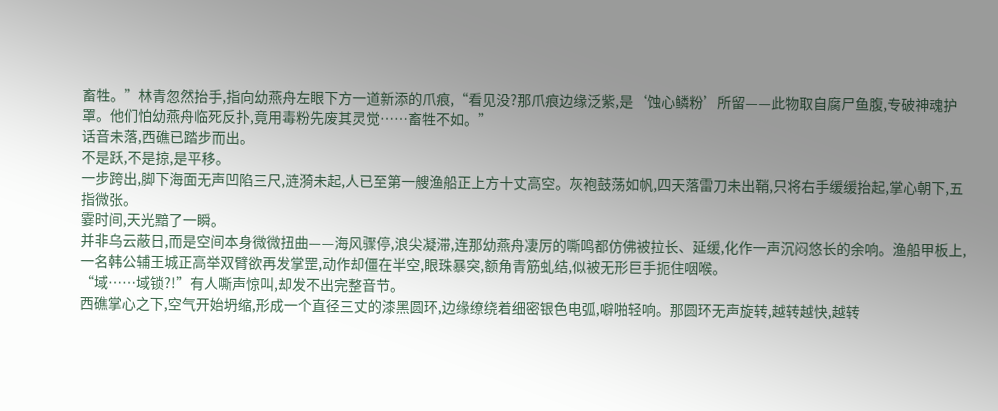畜牲。”林青忽然抬手,指向幼燕舟左眼下方一道新添的爪痕,“看见没?那爪痕边缘泛紫,是‘蚀心鳞粉’所留——此物取自腐尸鱼腹,专破神魂护罩。他们怕幼燕舟临死反扑,竟用毒粉先废其灵觉……畜牲不如。”
话音未落,西礁已踏步而出。
不是跃,不是掠,是平移。
一步跨出,脚下海面无声凹陷三尺,涟漪未起,人已至第一艘渔船正上方十丈高空。灰袍鼓荡如帆,四天落雷刀未出鞘,只将右手缓缓抬起,掌心朝下,五指微张。
霎时间,天光黯了一瞬。
并非乌云蔽日,而是空间本身微微扭曲——海风骤停,浪尖凝滞,连那幼燕舟凄厉的嘶鸣都仿佛被拉长、延缓,化作一声沉闷悠长的余响。渔船甲板上,一名韩公辅王城正高举双臂欲再发掌罡,动作却僵在半空,眼珠暴突,额角青筋虬结,似被无形巨手扼住咽喉。
“域……域锁?!”有人嘶声惊叫,却发不出完整音节。
西礁掌心之下,空气开始坍缩,形成一个直径三丈的漆黑圆环,边缘缭绕着细密银色电弧,噼啪轻响。那圆环无声旋转,越转越快,越转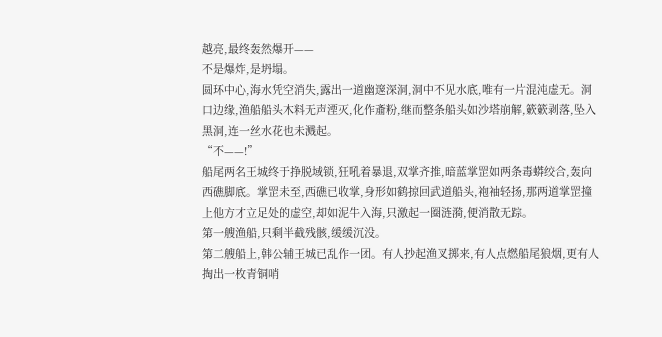越亮,最终轰然爆开——
不是爆炸,是坍塌。
圆环中心,海水凭空消失,露出一道幽邃深洞,洞中不见水底,唯有一片混沌虚无。洞口边缘,渔船船头木料无声湮灭,化作齑粉,继而整条船头如沙塔崩解,簌簌剥落,坠入黑洞,连一丝水花也未溅起。
“不——!”
船尾两名王城终于挣脱域锁,狂吼着暴退,双掌齐推,暗蓝掌罡如两条毒蟒绞合,轰向西礁脚底。掌罡未至,西礁已收掌,身形如鹤掠回武道船头,袍袖轻扬,那两道掌罡撞上他方才立足处的虚空,却如泥牛入海,只激起一圈涟漪,便消散无踪。
第一艘渔船,只剩半截残骸,缓缓沉没。
第二艘船上,韩公辅王城已乱作一团。有人抄起渔叉掷来,有人点燃船尾狼烟,更有人掏出一枚青铜哨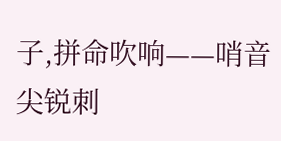子,拼命吹响——哨音尖锐刺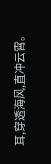耳,穿透海风,直冲云霄。